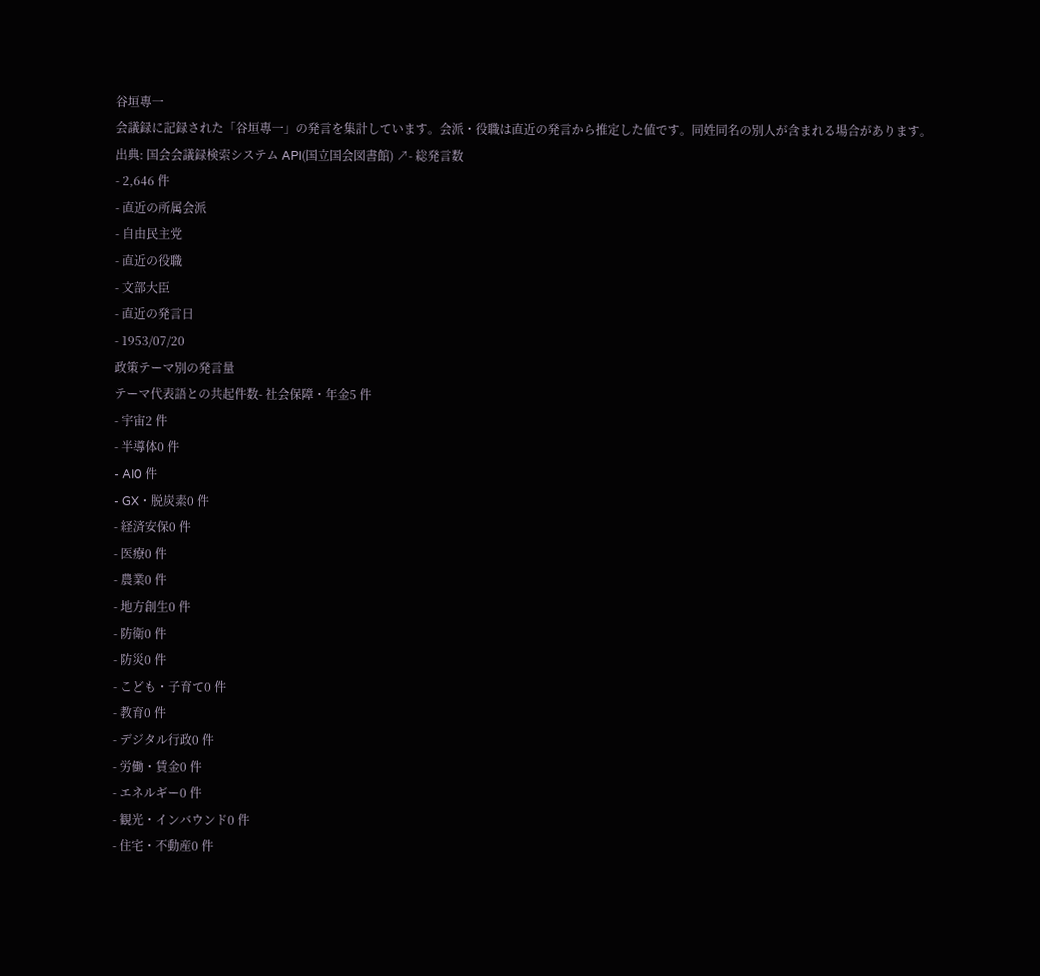谷垣專一
会議録に記録された「谷垣專一」の発言を集計しています。会派・役職は直近の発言から推定した値です。同姓同名の別人が含まれる場合があります。
出典: 国会会議録検索システム API(国立国会図書館) ↗- 総発言数
- 2,646 件
- 直近の所属会派
- 自由民主党
- 直近の役職
- 文部大臣
- 直近の発言日
- 1953/07/20
政策テーマ別の発言量
テーマ代表語との共起件数- 社会保障・年金5 件
- 宇宙2 件
- 半導体0 件
- AI0 件
- GX・脱炭素0 件
- 経済安保0 件
- 医療0 件
- 農業0 件
- 地方創生0 件
- 防衛0 件
- 防災0 件
- こども・子育て0 件
- 教育0 件
- デジタル行政0 件
- 労働・賃金0 件
- エネルギー0 件
- 観光・インバウンド0 件
- 住宅・不動産0 件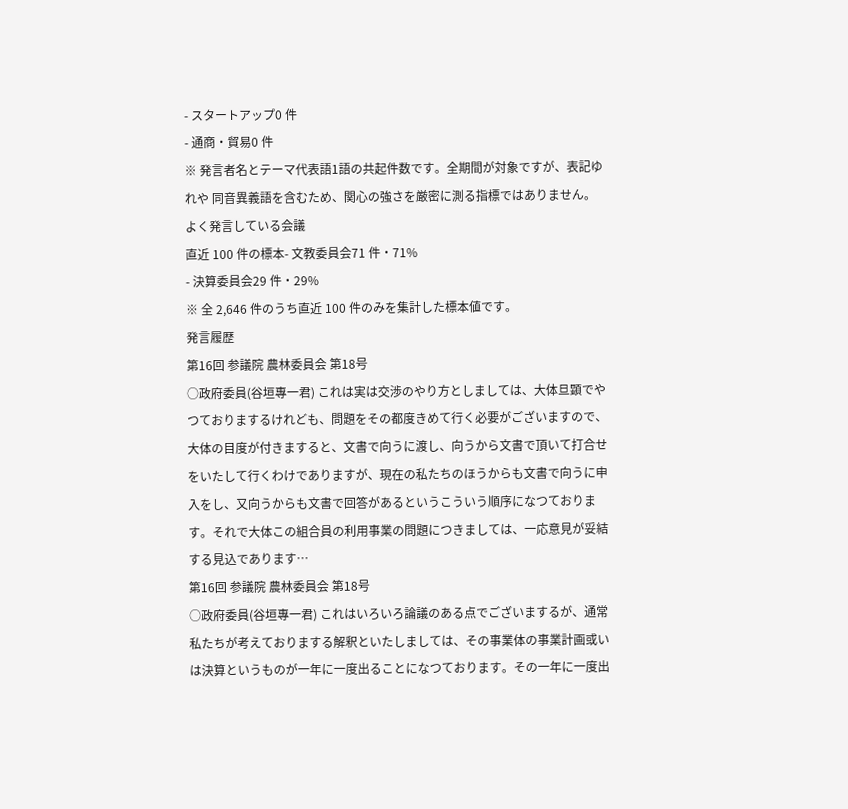- スタートアップ0 件
- 通商・貿易0 件
※ 発言者名とテーマ代表語1語の共起件数です。全期間が対象ですが、表記ゆれや 同音異義語を含むため、関心の強さを厳密に測る指標ではありません。
よく発言している会議
直近 100 件の標本- 文教委員会71 件・71%
- 決算委員会29 件・29%
※ 全 2,646 件のうち直近 100 件のみを集計した標本値です。
発言履歴
第16回 参議院 農林委員会 第18号
○政府委員(谷垣專一君) これは実は交渉のやり方としましては、大体旦顕でやつておりまするけれども、問題をその都度きめて行く必要がございますので、大体の目度が付きますると、文書で向うに渡し、向うから文書で頂いて打合せをいたして行くわけでありますが、現在の私たちのほうからも文書で向うに申入をし、又向うからも文書で回答があるというこういう順序になつております。それで大体この組合員の利用事業の問題につきましては、一応意見が妥結する見込であります…
第16回 参議院 農林委員会 第18号
○政府委員(谷垣專一君) これはいろいろ論議のある点でございまするが、通常私たちが考えておりまする解釈といたしましては、その事業体の事業計画或いは決算というものが一年に一度出ることになつております。その一年に一度出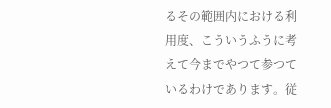るその範囲内における利用度、こういうふうに考えて今までやつて参つているわけであります。従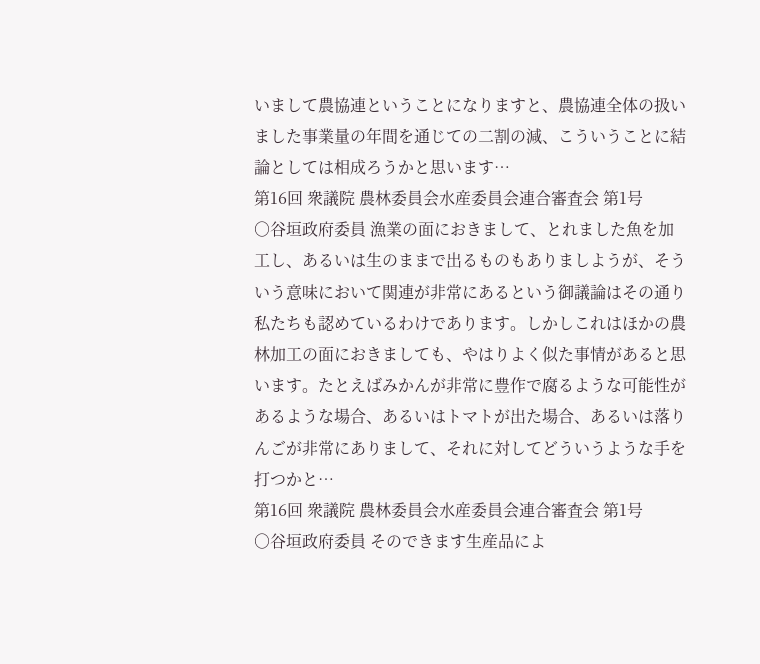いまして農協連ということになりますと、農協連全体の扱いました事業量の年間を通じての二割の減、こういうことに結論としては相成ろうかと思います…
第16回 衆議院 農林委員会水産委員会連合審査会 第1号
○谷垣政府委員 漁業の面におきまして、とれました魚を加工し、あるいは生のままで出るものもありましようが、そういう意味において関連が非常にあるという御議論はその通り私たちも認めているわけであります。しかしこれはほかの農林加工の面におきましても、やはりよく似た事情があると思います。たとえばみかんが非常に豊作で腐るような可能性があるような場合、あるいはトマトが出た場合、あるいは落りんごが非常にありまして、それに対してどういうような手を打つかと…
第16回 衆議院 農林委員会水産委員会連合審査会 第1号
○谷垣政府委員 そのできます生産品によ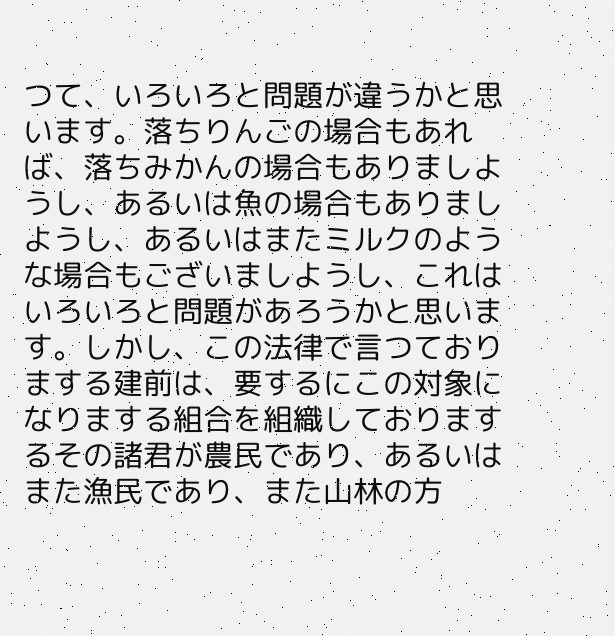つて、いろいろと問題が違うかと思います。落ちりんごの場合もあれば、落ちみかんの場合もありましようし、あるいは魚の場合もありましようし、あるいはまたミルクのような場合もございましようし、これはいろいろと問題があろうかと思います。しかし、この法律で言つておりまする建前は、要するにこの対象になりまする組合を組織しておりまするその諸君が農民であり、あるいはまた漁民であり、また山林の方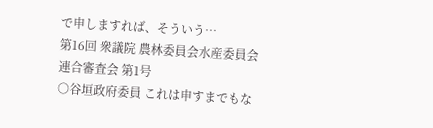で申しますれば、そういう…
第16回 衆議院 農林委員会水産委員会連合審査会 第1号
○谷垣政府委員 これは申すまでもな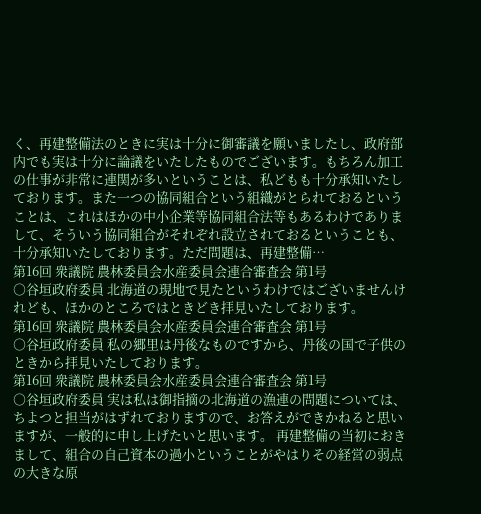く、再建整備法のときに実は十分に御審議を願いましたし、政府部内でも実は十分に論議をいたしたものでございます。もちろん加工の仕事が非常に連関が多いということは、私どもも十分承知いたしております。また一つの協同組合という組織がとられておるということは、これはほかの中小企業等協同組合法等もあるわけでありまして、そういう協同組合がそれぞれ設立されておるということも、十分承知いたしております。ただ問題は、再建整備…
第16回 衆議院 農林委員会水産委員会連合審査会 第1号
○谷垣政府委員 北海道の現地で見たというわけではございませんけれども、ほかのところではときどき拝見いたしております。
第16回 衆議院 農林委員会水産委員会連合審査会 第1号
○谷垣政府委員 私の郷里は丹後なものですから、丹後の国で子供のときから拝見いたしております。
第16回 衆議院 農林委員会水産委員会連合審査会 第1号
○谷垣政府委員 実は私は御指摘の北海道の漁連の問題については、ちよつと担当がはずれておりますので、お答えができかねると思いますが、一般的に申し上げたいと思います。 再建整備の当初におきまして、組合の自己資本の過小ということがやはりその経営の弱点の大きな原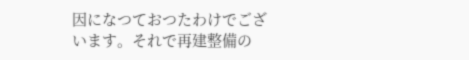因になつておつたわけでございます。それで再建整備の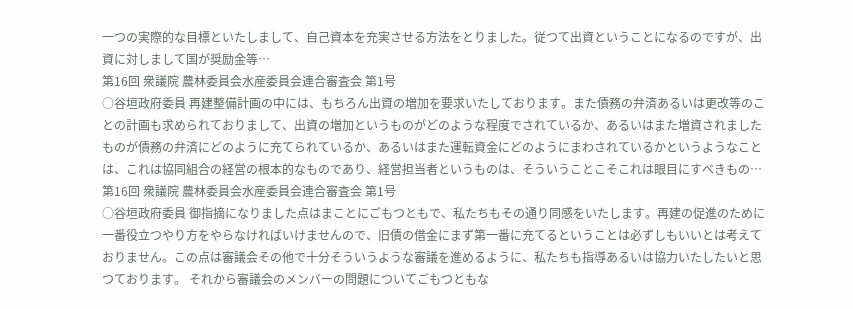一つの実際的な目標といたしまして、自己資本を充実させる方法をとりました。従つて出資ということになるのですが、出資に対しまして国が奨励金等…
第16回 衆議院 農林委員会水産委員会連合審査会 第1号
○谷垣政府委員 再建整備計画の中には、もちろん出資の増加を要求いたしております。また債務の弁済あるいは更改等のことの計画も求められておりまして、出資の増加というものがどのような程度でされているか、あるいはまた増資されましたものが債務の弁済にどのように充てられているか、あるいはまた運転資金にどのようにまわされているかというようなことは、これは協同組合の経営の根本的なものであり、経営担当者というものは、そういうことこそこれは眼目にすべきもの…
第16回 衆議院 農林委員会水産委員会連合審査会 第1号
○谷垣政府委員 御指摘になりました点はまことにごもつともで、私たちもその通り同感をいたします。再建の促進のために一番役立つやり方をやらなければいけませんので、旧債の借金にまず第一番に充てるということは必ずしもいいとは考えておりません。この点は審議会その他で十分そういうような審議を進めるように、私たちも指導あるいは協力いたしたいと思つております。 それから審議会のメンバーの問題についてごもつともな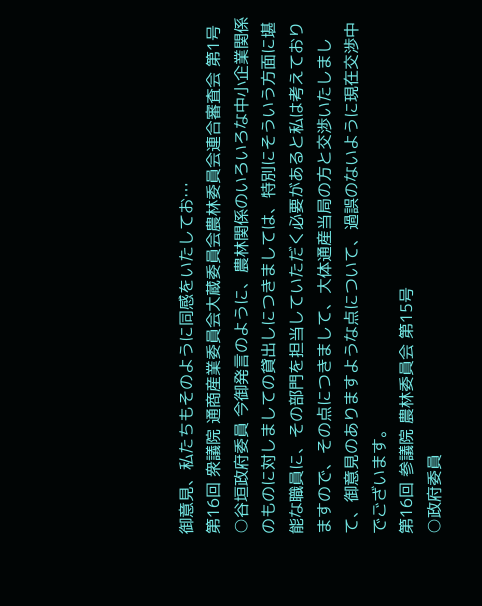御意見、私たちもそのように同感をいたしてお…
第16回 衆議院 通商産業委員会大蔵委員会農林委員会連合審査会 第1号
○谷垣政府委員 今御発言のように、農林関係のいろいろな中小企業関係のものに対しましての貸出しにつきましては、特別にそういう方面に堪能な職員に、その部門を担当していただく必要があると私は考えておりますので、その点につきまして、大体通産当局の方と交渉いたしまして、御意見のありますような点について、過誤のないように現在交渉中でございます。
第16回 参議院 農林委員会 第15号
○政府委員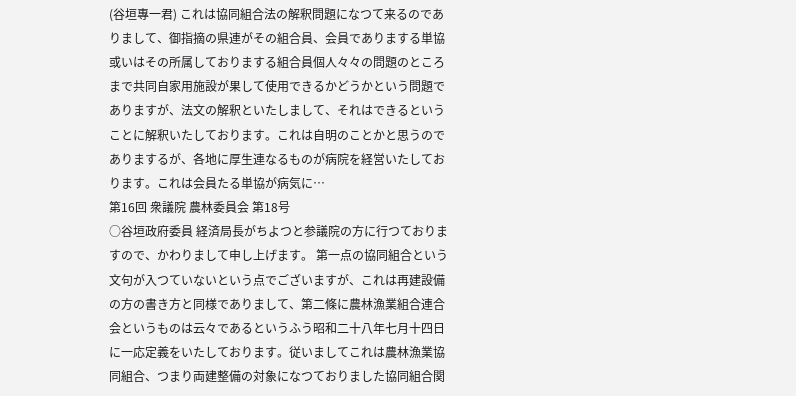(谷垣專一君) これは協同組合法の解釈問題になつて来るのでありまして、御指摘の県連がその組合員、会員でありまする単協或いはその所属しておりまする組合員個人々々の問題のところまで共同自家用施設が果して使用できるかどうかという問題でありますが、法文の解釈といたしまして、それはできるということに解釈いたしております。これは自明のことかと思うのでありまするが、各地に厚生連なるものが病院を経営いたしております。これは会員たる単協が病気に…
第16回 衆議院 農林委員会 第18号
○谷垣政府委員 経済局長がちよつと参議院の方に行つておりますので、かわりまして申し上げます。 第一点の協同組合という文句が入つていないという点でございますが、これは再建設備の方の書き方と同様でありまして、第二條に農林漁業組合連合会というものは云々であるというふう昭和二十八年七月十四日に一応定義をいたしております。従いましてこれは農林漁業協同組合、つまり両建整備の対象になつておりました協同組合関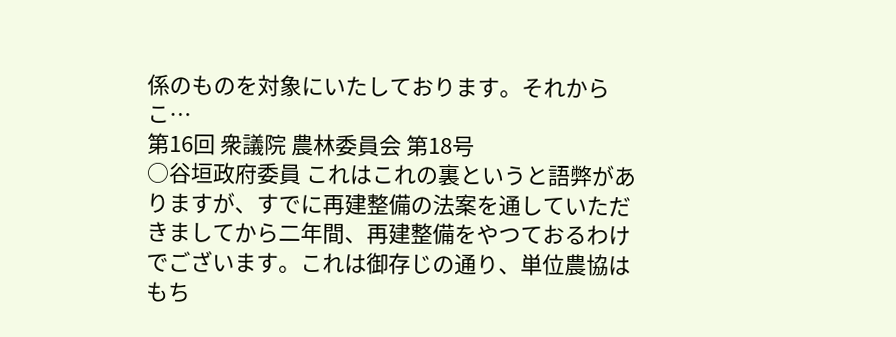係のものを対象にいたしております。それからこ…
第16回 衆議院 農林委員会 第18号
○谷垣政府委員 これはこれの裏というと語弊がありますが、すでに再建整備の法案を通していただきましてから二年間、再建整備をやつておるわけでございます。これは御存じの通り、単位農協はもち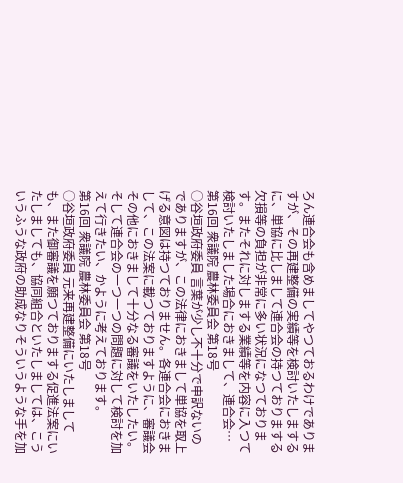ろん連合会も含めましてやつておるわけでありますが、その再建整備の実績等を検討いたしまするに、単協に比しまして連合会の持つておりまする欠損等の負担が非常に多い状況になつております。またそれに対しまする業績等を内容に入つて検討いたしました場合におきまして、連合会…
第16回 衆議院 農林委員会 第18号
○谷垣政府委員 言葉が少し不十分で申訳ないのでありますが、この法律におきまして単協を取上げる意図は持つておりません。各連合会におきまして、この法案に載つておりますように、審議会その他におきまして十分なる審議をいたしたい。そして連合会の一つ一つの問題に対して検討を加えて行きたい、かように考えております。
第16回 衆議院 農林委員会 第18号
○谷垣政府委員 元来再建整備にいたしましても、また御審議を願つておりまする促進法案にいたしましても、協同組合といたしましては、こういうふうな政府の助成なりそういうような手を加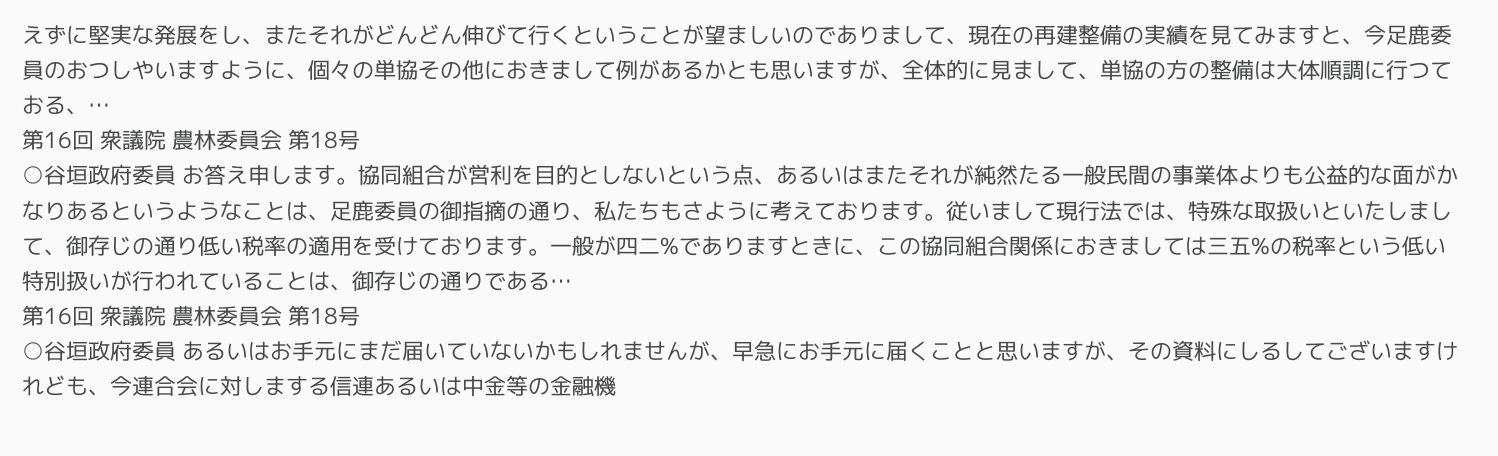えずに堅実な発展をし、またそれがどんどん伸びて行くということが望ましいのでありまして、現在の再建整備の実績を見てみますと、今足鹿委員のおつしやいますように、個々の単協その他におきまして例があるかとも思いますが、全体的に見まして、単協の方の整備は大体順調に行つておる、…
第16回 衆議院 農林委員会 第18号
○谷垣政府委員 お答え申します。協同組合が営利を目的としないという点、あるいはまたそれが純然たる一般民間の事業体よりも公益的な面がかなりあるというようなことは、足鹿委員の御指摘の通り、私たちもさように考えております。従いまして現行法では、特殊な取扱いといたしまして、御存じの通り低い税率の適用を受けております。一般が四二%でありますときに、この協同組合関係におきましては三五%の税率という低い特別扱いが行われていることは、御存じの通りである…
第16回 衆議院 農林委員会 第18号
○谷垣政府委員 あるいはお手元にまだ届いていないかもしれませんが、早急にお手元に届くことと思いますが、その資料にしるしてございますけれども、今連合会に対しまする信連あるいは中金等の金融機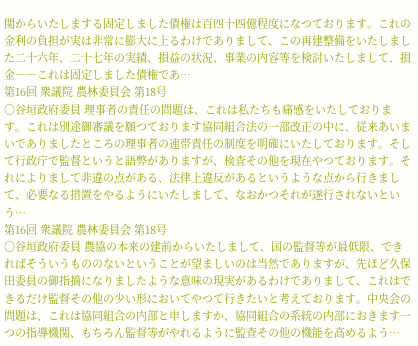関からいたしまする固定しました債権は百四十四億程度になつております。これの金利の負担が実は非常に膨大に上るわけでありまして、この再建整備をいたしました二十六年、二十七年の実績、損益の状況、事業の内容等を検討いたしまして、損金――これは固定しました債権であ…
第16回 衆議院 農林委員会 第18号
○谷垣政府委員 理事者の責任の問題は、これは私たちも痛感をいたしております。これは別途御審議を願つております協同組合法の一部改正の中に、従来あいまいでありましたところの理事者の連帯責任の制度を明確にいたしております。そして行政庁で監督というと語弊がありますが、検査その他を現在やつております。それによりまして非違の点がある、法律上違反があるというような点から行きまして、必要なる措置をやるようにいたしまして、なおかつそれが遂行されないという…
第16回 衆議院 農林委員会 第18号
○谷垣政府委員 農協の本来の建前からいたしまして、国の監督等が最低限、できればそういうもののないということが望ましいのは当然でありますが、先ほど久保田委員の御指摘になりましたような意味の現実があるわけでありまして、これはできるだけ監督その他の少い形においてやつて行きたいと考えております。中央会の問題は、これは協同組合の内部と申しますか、協同組合の系統の内部におきます一つの指導機関、もちろん監督等がやれるように監査その他の機能を高めるよう…